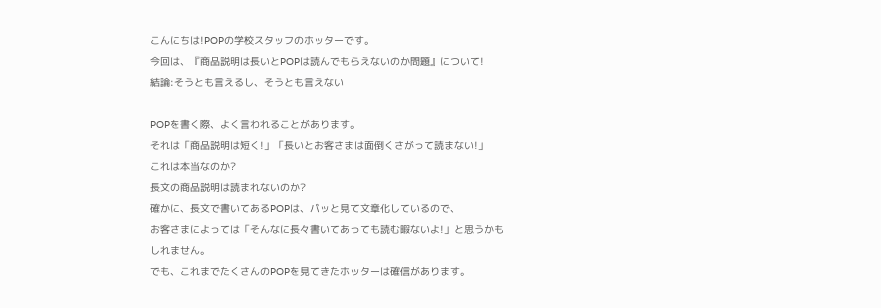こんにちは!POPの学校スタッフのホッターです。
今回は、『商品説明は長いとPOPは読んでもらえないのか問題』について!
結論:そうとも言えるし、そうとも言えない

POPを書く際、よく言われることがあります。
それは「商品説明は短く!」「長いとお客さまは面倒くさがって読まない!」
これは本当なのか?
長文の商品説明は読まれないのか?
確かに、長文で書いてあるPOPは、パッと見て文章化しているので、
お客さまによっては「そんなに長々書いてあっても読む暇ないよ!」と思うかもしれません。
でも、これまでたくさんのPOPを見てきたホッターは確信があります。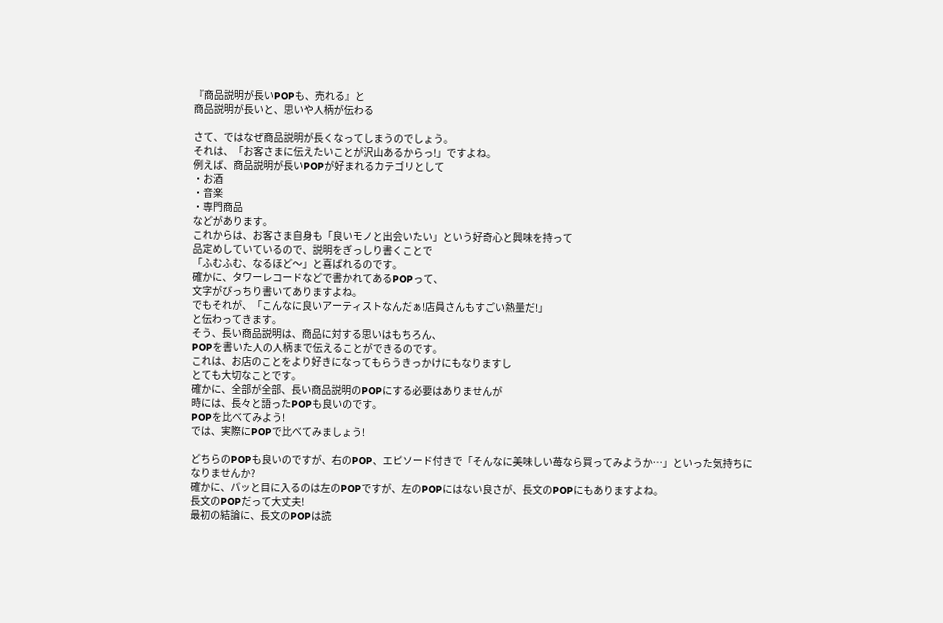『商品説明が長いPOPも、売れる』と
商品説明が長いと、思いや人柄が伝わる

さて、ではなぜ商品説明が長くなってしまうのでしょう。
それは、「お客さまに伝えたいことが沢山あるからっ!」ですよね。
例えば、商品説明が長いPOPが好まれるカテゴリとして
・お酒
・音楽
・専門商品
などがあります。
これからは、お客さま自身も「良いモノと出会いたい」という好奇心と興味を持って
品定めしていているので、説明をぎっしり書くことで
「ふむふむ、なるほど〜」と喜ばれるのです。
確かに、タワーレコードなどで書かれてあるPOPって、
文字がびっちり書いてありますよね。
でもそれが、「こんなに良いアーティストなんだぁ!店員さんもすごい熱量だ!」
と伝わってきます。
そう、長い商品説明は、商品に対する思いはもちろん、
POPを書いた人の人柄まで伝えることができるのです。
これは、お店のことをより好きになってもらうきっかけにもなりますし
とても大切なことです。
確かに、全部が全部、長い商品説明のPOPにする必要はありませんが
時には、長々と語ったPOPも良いのです。
POPを比べてみよう!
では、実際にPOPで比べてみましょう!

どちらのPOPも良いのですが、右のPOP、エピソード付きで「そんなに美味しい苺なら買ってみようか…」といった気持ちになりませんか?
確かに、パッと目に入るのは左のPOPですが、左のPOPにはない良さが、長文のPOPにもありますよね。
長文のPOPだって大丈夫!
最初の結論に、長文のPOPは読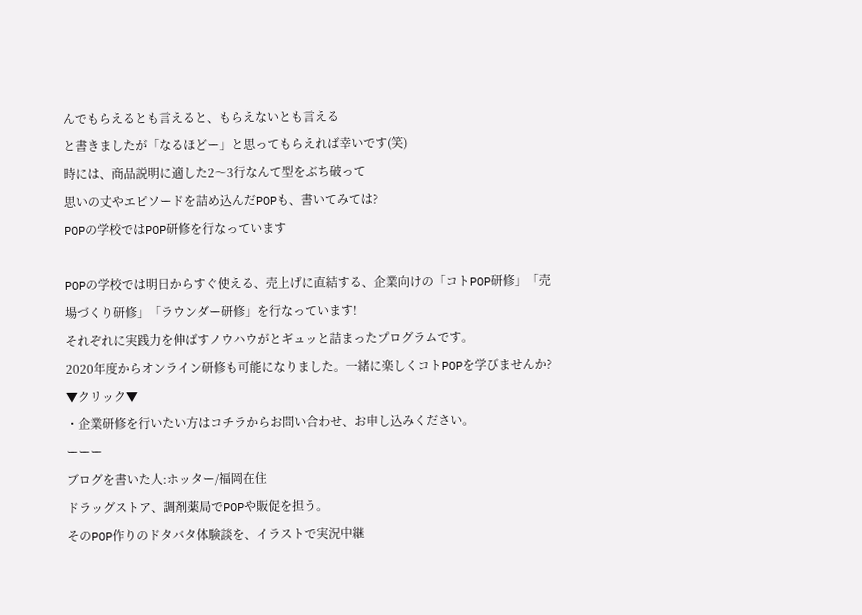んでもらえるとも言えると、もらえないとも言える
と書きましたが「なるほどー」と思ってもらえれば幸いです(笑)
時には、商品説明に適した2〜3行なんて型をぶち破って
思いの丈やエピソードを詰め込んだPOPも、書いてみては?
POPの学校ではPOP研修を行なっています

POPの学校では明日からすぐ使える、売上げに直結する、企業向けの「コトPOP研修」「売場づくり研修」「ラウンダー研修」を行なっています!
それぞれに実践力を伸ばすノウハウがとギュッと詰まったプログラムです。
2020年度からオンライン研修も可能になりました。一緒に楽しくコトPOPを学びませんか?
▼クリック▼
・企業研修を行いたい方はコチラからお問い合わせ、お申し込みください。
ーーー
ブログを書いた人:ホッター/福岡在住
ドラッグストア、調剤薬局でPOPや販促を担う。
そのPOP作りのドタバタ体験談を、イラストで実況中継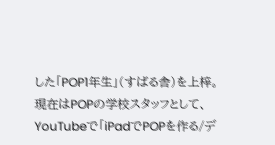した「POP1年生」(すばる舎)を上梓。
現在はPOPの学校スタッフとして、YouTubeで「iPadでPOPを作る/デ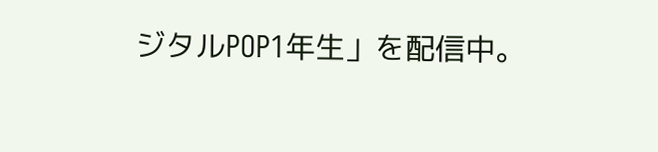ジタルPOP1年生」を配信中。